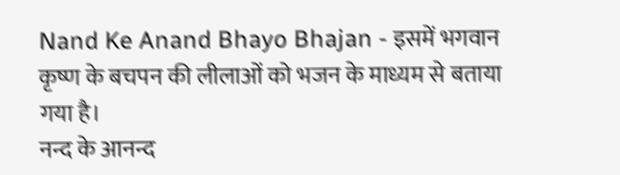Nand Ke Anand Bhayo Bhajan - इसमें भगवान कृष्ण के बचपन की लीलाओं को भजन के माध्यम से बताया गया है।
नन्द के आनन्द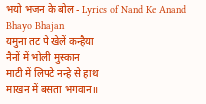भयो भजन के बोल - Lyrics of Nand Ke Anand Bhayo Bhajan
यमुना तट पे खेलें कन्हैया
नैनों में भोली मुस्कान
माटी में लिपटे नन्हे से हाथ
माखन में बसता भगवान॥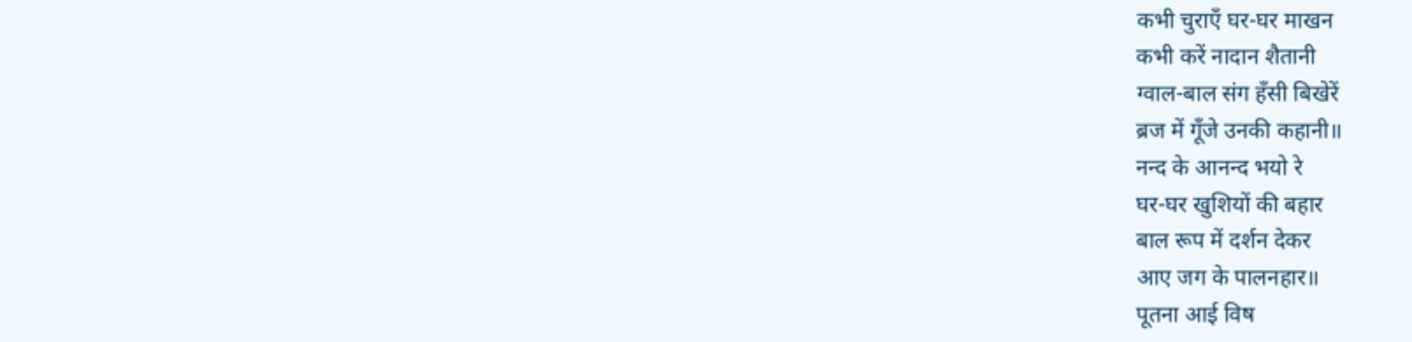कभी चुराएँ घर-घर माखन
कभी करें नादान शैतानी
ग्वाल-बाल संग हँसी बिखेरें
ब्रज में गूँजे उनकी कहानी॥
नन्द के आनन्द भयो रे
घर-घर खुशियों की बहार
बाल रूप में दर्शन देकर
आए जग के पालनहार॥
पूतना आई विष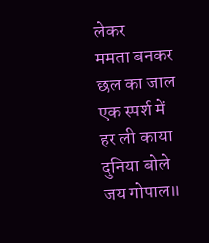लेकर
ममता बनकर छल का जाल
एक स्पर्श में हर ली काया
दुनिया बोले जय गोपाल॥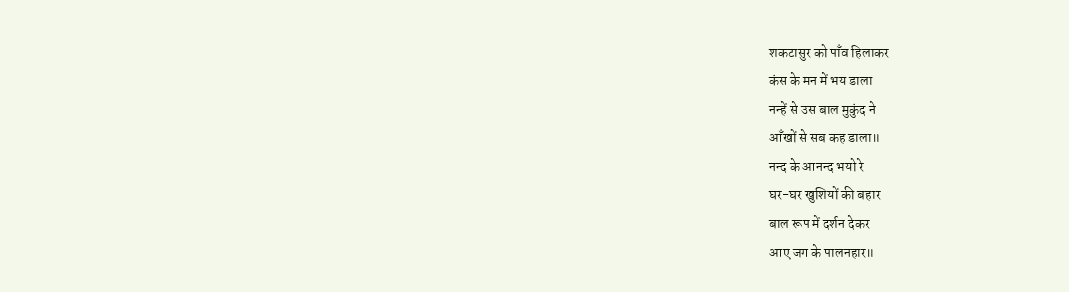शकटासुर को पाँव हिलाकर
कंस के मन में भय डाला
नन्हें से उस बाल मुकुंद ने
आँखों से सब कह डाला॥
नन्द के आनन्द भयो रे
घर-घर खुशियों की बहार
बाल रूप में दर्शन देकर
आए जग के पालनहार॥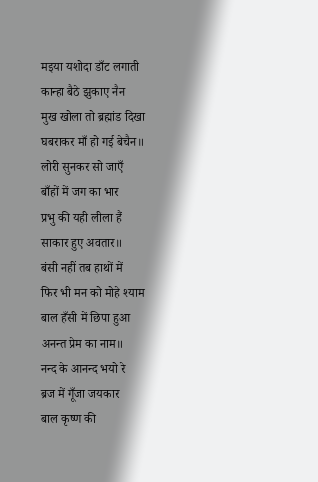मइया यशोदा डाँट लगाती
कान्हा बैठे झुकाए नैन
मुख खोला तो ब्रह्मांड दिखा
घबराकर माँ हो गई बेचैन॥
लोरी सुनकर सो जाएँ
बाँहों में जग का भार
प्रभु की यही लीला हैं
साकार हुए अवतार॥
बंसी नहीं तब हाथों में
फिर भी मन को मोहे श्याम
बाल हँसी में छिपा हुआ
अनन्त प्रेम का नाम॥
नन्द के आनन्द भयो रे
ब्रज में गूँजा जयकार
बाल कृष्ण की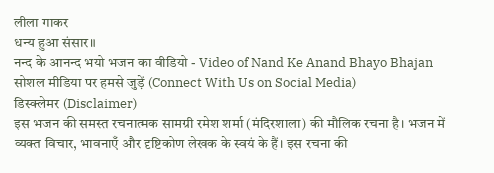लीला गाकर
धन्य हुआ संसार॥
नन्द के आनन्द भयो भजन का वीडियो - Video of Nand Ke Anand Bhayo Bhajan
सोशल मीडिया पर हमसे जुड़ें (Connect With Us on Social Media)
डिस्क्लेमर (Disclaimer)
इस भजन की समस्त रचनात्मक सामग्री रमेश शर्मा (मंदिरशाला) की मौलिक रचना है। भजन में व्यक्त विचार, भावनाएँ और दृष्टिकोण लेखक के स्वयं के हैं। इस रचना की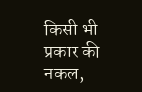किसी भी प्रकार की नकल,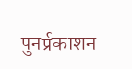पुनर्प्रकाशन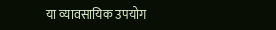या व्यावसायिक उपयोग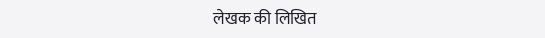लेखक की लिखित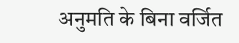अनुमति के बिना वर्जित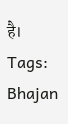है।
Tags:
Bhajan